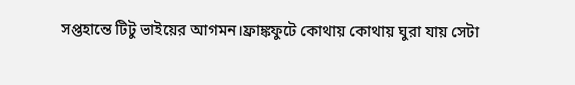সপ্তহান্তে টিটু ভাইয়ের আগমন।ফ্রাঙ্কফুটে কোথায় কোথায় ঘুরা যায় সেটা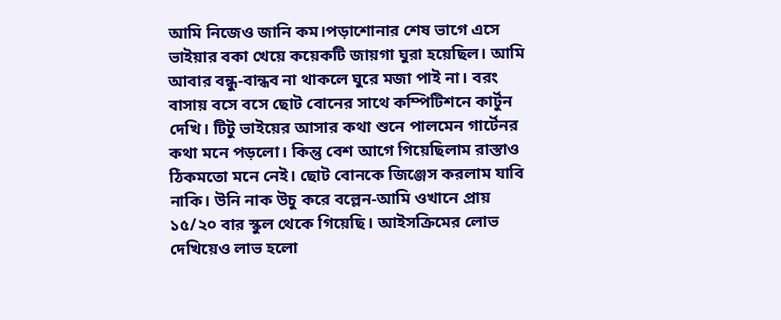আমি নিজেও জানি কম।পড়াশোনার শেষ ভাগে এসে ভাইয়ার বকা খেয়ে কয়েকটি জায়গা ঘুরা হয়েছিল। আমি আবার বন্ধু-বান্ধব না থাকলে ঘুরে মজা পাই না। বরং বাসায় বসে বসে ছোট বোনের সাথে কম্পিটিশনে কার্টুন দেখি। টিটু ভাইয়ের আসার কথা শুনে পালমেন গার্টেনর কথা মনে পড়লো। কিন্তু বেশ আগে গিয়েছিলাম রাস্তাও ঠিকমতো মনে নেই। ছোট বোনকে জিঞ্জেস করলাম যাবি নাকি। উনি নাক উচু করে বল্লেন-আমি ওখানে প্রায় ১৫/২০ বার স্কুল থেকে গিয়েছি। আইসক্রিমের লোভ দেখিয়েও লাভ হলো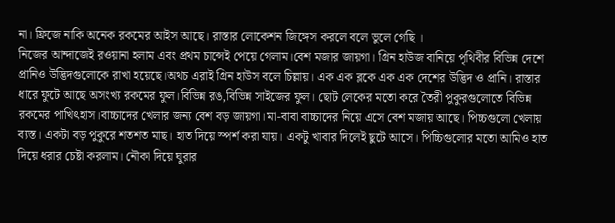না। ফ্রিজে নাকি অনেক রকমের আইস আছে। রাস্তার লোকেশন জিঙ্গেস করলে বলে ভুলে গেছি ।
নিজের আন্দাজেই রওয়ানা হলাম এবং প্রথম চান্সেই পেয়ে গেলাম।বেশ মজার জায়গা। গ্রিন হাউজ বানিয়ে পৃথিবীর বিভিন্ন দেশে প্রানিও উদ্ভিদগুলোকে রাখা হয়েছে।অথচ এরাই গ্রিন হাউস বলে চিল্লায়। এক এক ব্লকে এক এক দেশের উদ্ভিদ ও প্রানি। রাস্তার ধারে ফুটে আছে অসংখ্য রকমের ফুল।বিভিন্ন রঙ,বিভিন্ন সাইজের ফুল। ছোট লেকের মতো করে তৈরী পুকুরগুলোতে বিভিন্ন রকমের পাখিৎহাস।বাচ্চাদের খেলার জন্য বেশ বড় জায়গা।মা-বাবা বাচ্চাদের নিয়ে এসে বেশ মজায় আছে। পিচ্চগুলো খেলায় ব্যস্ত। একটা বড় পুকুরে শতশত মাছ। হাত দিয়ে স্পর্শ করা যায়। একটু খাবার দিলেই ছুটে আসে। পিচ্চিগুলোর মতো আমিও হাত দিয়ে ধরার চেষ্টা করলাম। নৌকা দিয়ে ঘুরার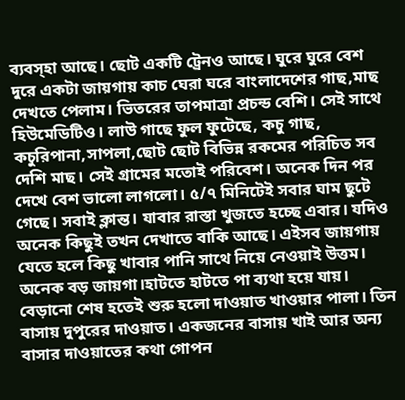ব্যবস্হা আছে। ছোট একটি ট্রেনও আছে। ঘুরে ঘুরে বেশ দুরে একটা জায়গায় কাচ ঘেরা ঘরে বাংলাদেশের গাছ,মাছ দেখতে পেলাম। ভিতরের তাপমাত্রা প্রচন্ড বেশি। সেই সাথে হিউমেডিটিও। লাউ গাছে ফুল ফুটেছে, কচু গাছ, কচুরিপানা,সাপলা,ছোট ছোট বিভিন্ন রকমের পরিচিত সব দেশি মাছ। সেই গ্রামের মতোই পরিবেশ। অনেক দিন পর দেখে বেশ ভালো লাগলো। ৫/৭ মিনিটেই সবার ঘাম ছুটে গেছে। সবাই ক্লান্ত। যাবার রাস্তা খুজতে হচ্ছে এবার। যদিও অনেক কিছুই তখন দেখাতে বাকি আছে। এইসব জায়গায় যেতে হলে কিছু খাবার পানি সাথে নিয়ে নেওয়াই উত্তম। অনেক বড় জায়গা।হাটতে হাটতে পা ব্যথা হয়ে যায়।
বেড়ানো শেষ হতেই শুরু হলো দাওয়াত খাওয়ার পালা। তিন বাসায় দুপুরের দাওয়াত। একজনের বাসায় খাই আর অন্য বাসার দাওয়াতের কথা গোপন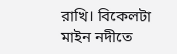রাখি। বিকেলটা মাইন নদীতে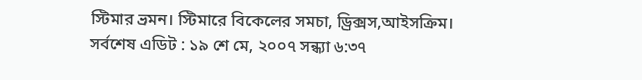স্টিমার ভ্রমন। স্টিমারে বিকেলের সমচা, ড্রিক্সস,আইসক্রিম।
সর্বশেষ এডিট : ১৯ শে মে, ২০০৭ সন্ধ্যা ৬:৩৭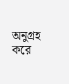অনুগ্রহ করে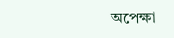অপেক্ষা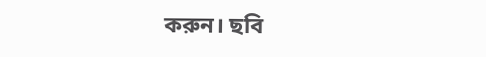করুন। ছবি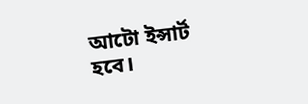আটো ইন্সার্ট হবে।